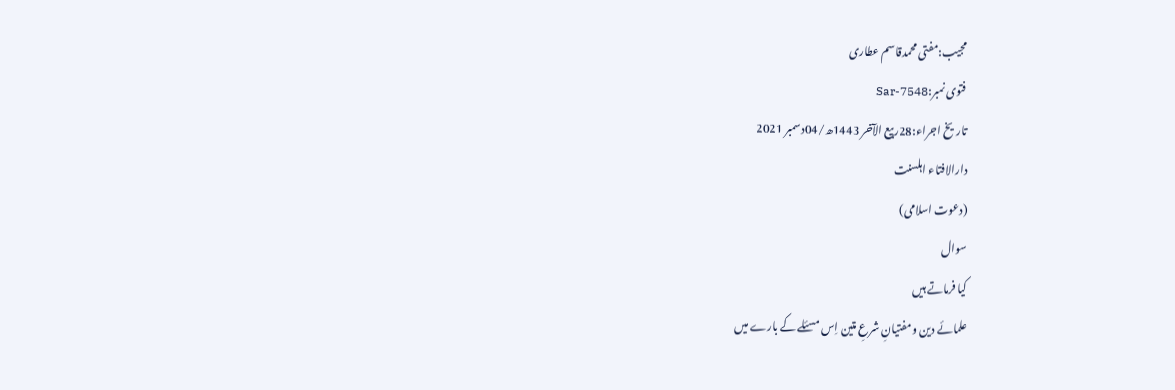مجیب:مفتی محمدقاسم عطاری
فتوی نمبر:Sar-7548
تاریخ اجراء:28ربیع الآخر 1443ھ/04دسمبر 2021
دارالافتاء اہلسنت
(دعوت اسلامی)
سوال
کیا فرماتے ہیں
علمائے دین ومفتیانِ شرعِ متین اِس مسئلے کے بارے میں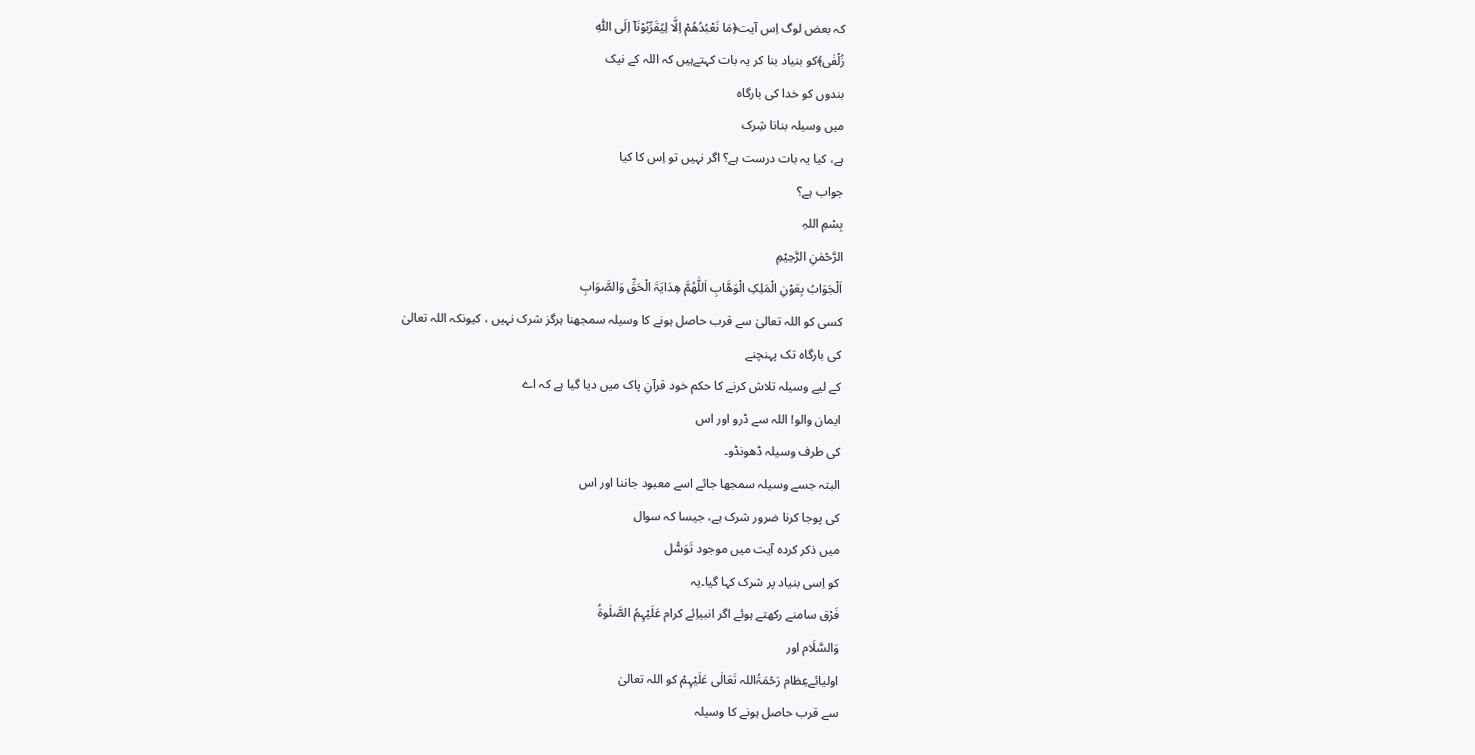کہ بعض لوگ اِس آیت﴿مَا نَعْبُدُهُمْ اِلَّا لِیُقَرِّبُوْنَاۤ اِلَى اللّٰهِ
زُلْفٰى﴾کو بنیاد بنا کر یہ بات کہتےہیں کہ اللہ کے نیک
بندوں کو خدا کی بارگاہ
میں وسیلہ بنانا شِرک
ہے، کیا یہ بات درست ہے؟ اگر نہیں تو اِس کا کیا
جواب ہے؟
بِسْمِ اللہِ
الرَّحْمٰنِ الرَّحِيْمِ
اَلْجَوَابُ بِعَوْنِ الْمَلِکِ الْوَھَّابِ اَللّٰھُمَّ ھِدَایَۃَ الْحَقِّ وَالصَّوَابِ
کسی کو اللہ تعالیٰ سے قرب حاصل ہونے کا وسیلہ سمجھنا ہرگز شرک نہیں ، کیونکہ اللہ تعالیٰ
کی بارگاہ تک پہنچنے
کے لیے وسیلہ تلاش کرنے کا حکم خود قرآنِ پاک میں دیا گیا ہے کہ اے
ایمان والو! اللہ سے ڈرو اور اس
کی طرف وسیلہ ڈھونڈو۔
البتہ جسے وسیلہ سمجھا جائے اسے معبود جاننا اور اس
کی پوجا کرنا ضرور شرک ہے، جیسا کہ سوال
میں ذکر کردہ آیت میں موجود تَوَسُّل
کو اِسی بنیاد پر شرک کہا گیا۔یہ
فَرْق سامنے رکھتے ہوئے اگر انبیاِئے کرام عَلَیْہِمُ الصَّلٰوۃُ
وَالسَّلَام اور
اولیائےعِظام رَحْمَۃُاللہ تَعَالٰی عَلَیْہِمْ کو اللہ تعالیٰ
سے قرب حاصل ہونے کا وسیلہ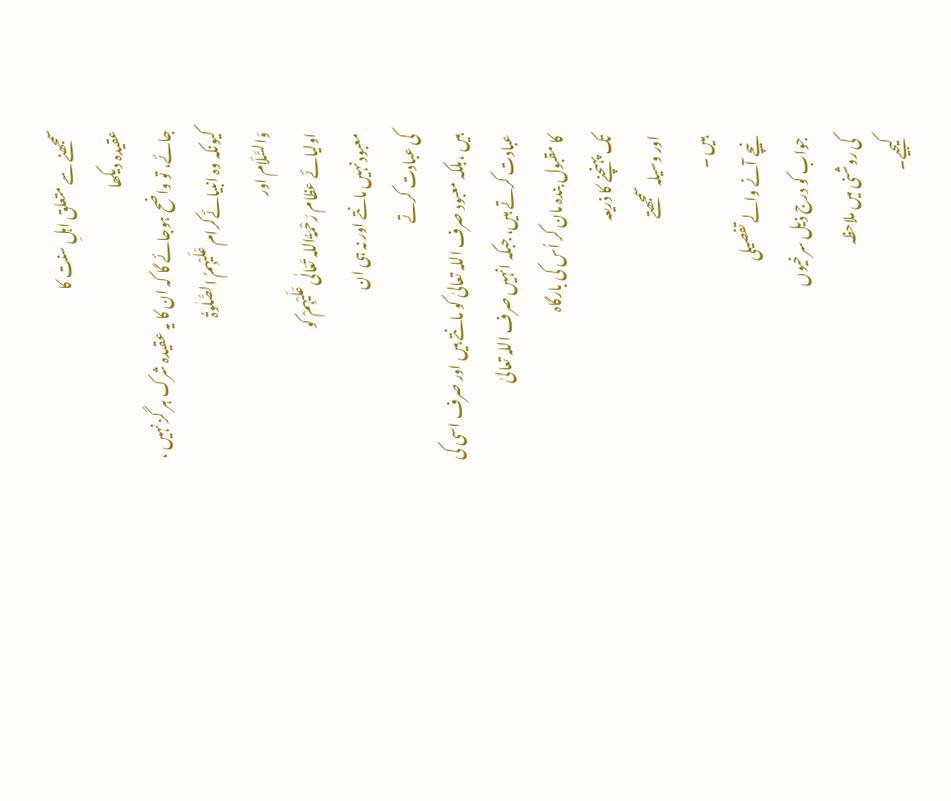سمجھنے سے متعلق اہلِ سنت کا
عقیدہ دیکھا
جائے، تو واضح ہوجائے گا کہ ان کا یہ عقیدہ شرک ہر گز نہیں ، کیونکہ وہ انبیائےکرام عَلَیْہِمُ الصَّلٰوۃُ
وَالسَّلَام اور
اولیائے عظام رَحْمَۃُاللہ تَعَالٰی عَلَیْہِمْ کو
معبود نہیں مانتے اور نہ ہی ان
کی عبادت کرتے
ہیں ،بلکہ معبود صرف اللہ تعالیٰ کو مانتے ہیں اور صرف اسی کی عبادت کرتے ہیں، جبکہ انہیں صرف اللہ تعالیٰ
کا مقبول بندہ مان کر اُس کی بارگاہ
تک پہنچنے کا ذریعہ
اور وسیلہ سمجھتے
ہیں ۔
نیچے آنے والے تفصیلی
جواب کو درج ذیل سرخیوں
کی روشنی میں ملاحظہ
کیجیے۔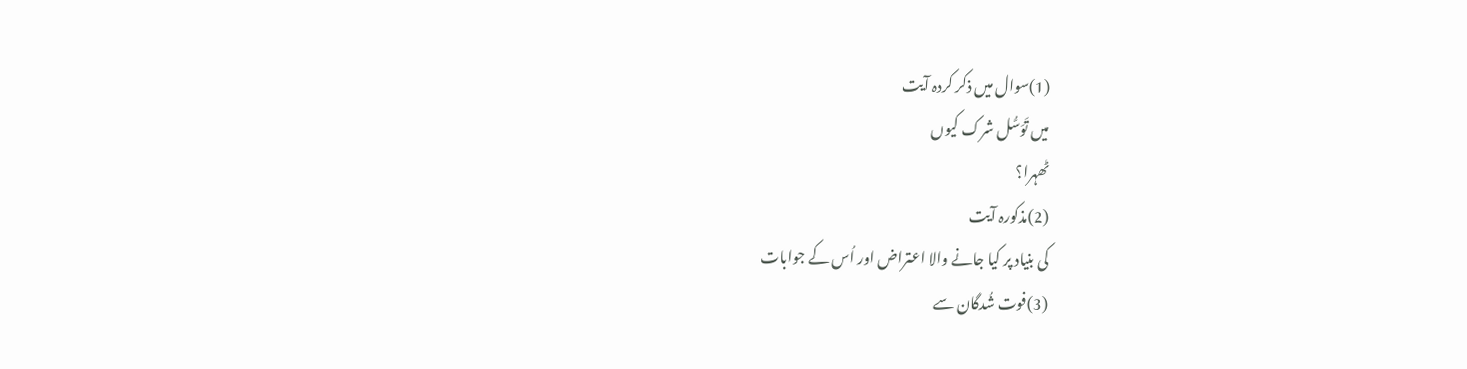(1)سوال میں ذکر کردہ آیت
میں تَوَسُّل شرک کیوں
ٹھہرا؟
(2)مذکورہ آیت
کی بنیاد پر کیا جانے والا اعتراض اور اُس کے جوابات
(3)فوت شُدگان سے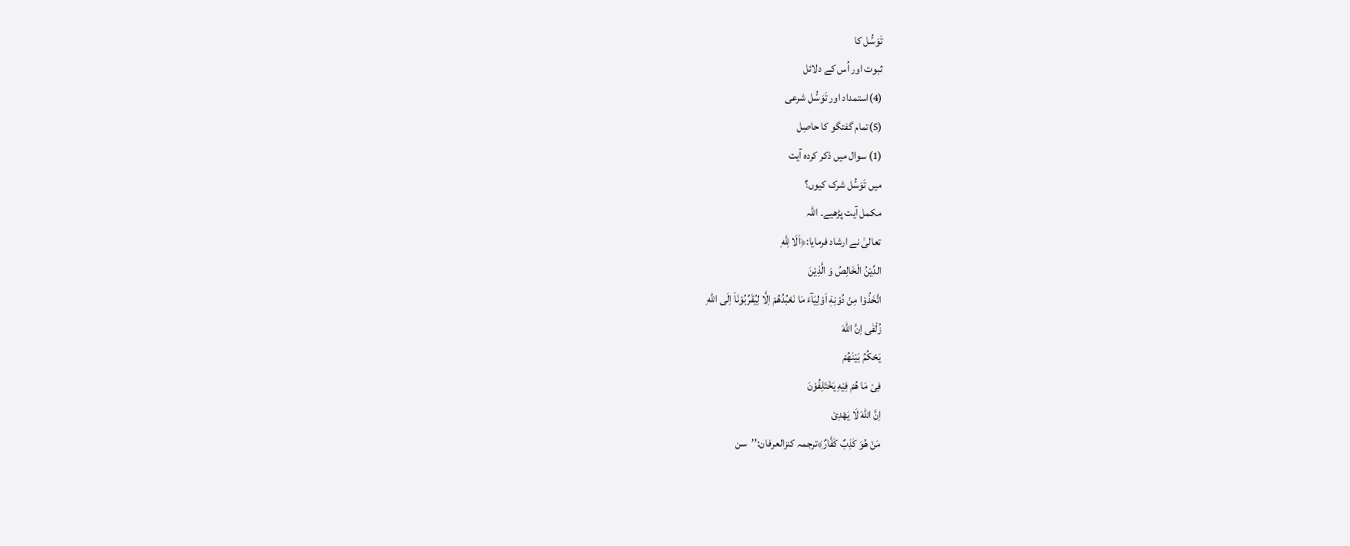تَوَسُّل کا
ثبوت اور اُس کے دلائل
(4)استمداد اور تَوَسُّل شرعی
(5)تمام گفتگو کا حاصِل
(1) سوال میں ذکر کردہ آیت
میں تَوَسُّل شرک کیوں؟
مکمل آیت پڑھیے۔ اللہ
تعالیٰ نے ارشاد فرمایا:﴿اَلَا لِلّٰهِ
الدِّیْنُ الْخَالِصُ وَ الَّذِیْنَ
اتَّخَذُوْا مِنْ دُوْنِهٖۤ اَوْلِیَآءَ مَا نَعْبُدُهُمْ اِلَّا لِیُقَرِّبُوْنَاۤ اِلَى اللّٰهِ
زُلْفٰى اِنَّ اللّٰهَ
یَحْكُمُ بَیْنَهُمْ
فِیْ مَا هُمْ فِیْهِ یَخْتَلِفُوْنَ
اِنَّ اللّٰهَ لَا یَهْدِیْ
مَنْ هُوَ كٰذِبٌ كَفَّارٌ﴾ترجمہ کنزالعرفان:’’سن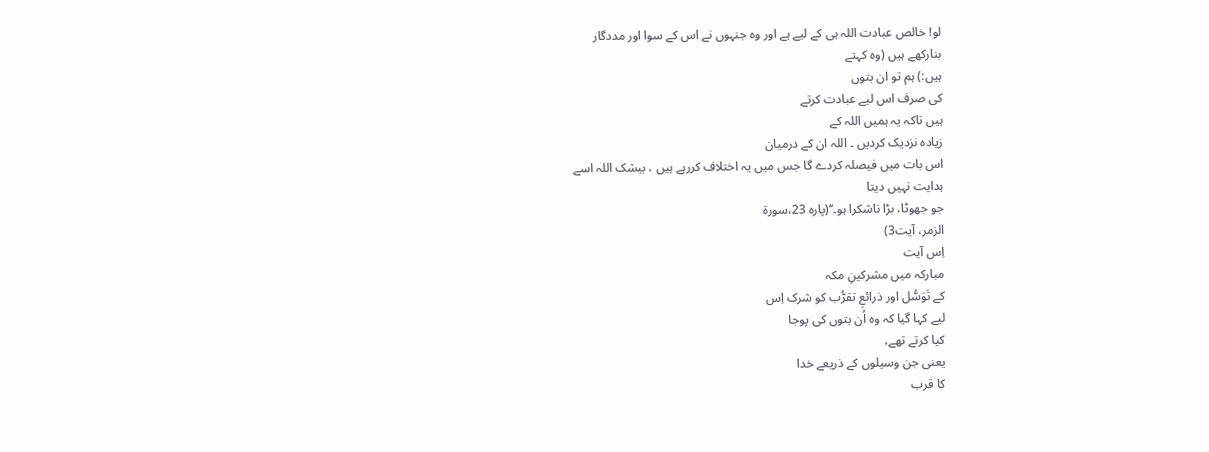لو! خالص عبادت اللہ ہی کے لیے ہے اور وہ جنہوں نے اس کے سوا اور مددگار
بنارکھے ہیں (وہ کہتے
ہیں:) ہم تو ان بتوں
کی صرف اس لیے عبادت کرتے
ہیں تاکہ یہ ہمیں اللہ کے
زیادہ نزدیک کردیں ۔ اللہ ان کے درمیان
اس بات میں فیصلہ کردے گا جس میں یہ اختلاف کررہے ہیں ، بیشک اللہ اسے
ہدایت نہیں دیتا
جو جھوٹا، بڑا ناشکرا ہو۔‘‘(پارہ 23،سورۃ
الزمر، آیت3)
اِس آیت
مبارکہ میں مشرکینِ مکہ
کے تَوَسُّل اور ذرائعِ تقرُّب کو شرک اِس
لیے کہا گیا کہ وہ اُن بتوں کی پوجا
کیا کرتے تھے،
یعنی جن وسیلوں کے ذریعے خدا
کا قرب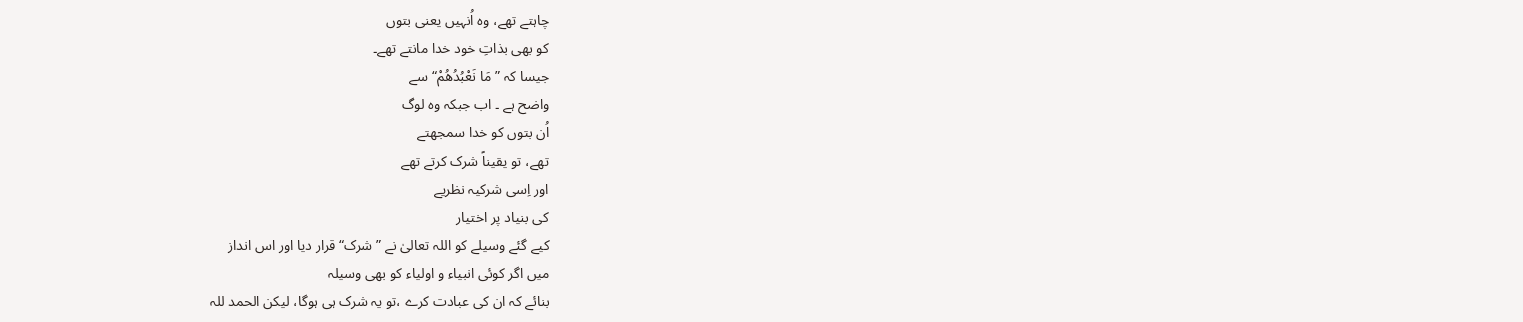چاہتے تھے، وہ اُنہیں یعنی بتوں
کو بھی بذاتِ خود خدا مانتے تھے۔
جیسا کہ ”مَا نَعْبُدُهُمْ“سے
واضح ہے ۔ اب جبکہ وہ لوگ
اُن بتوں کو خدا سمجھتے
تھے، تو یقیناً شرک کرتے تھے
اور اِسی شرکیہ نظریے
کی بنیاد پر اختیار
کیے گئے وسیلے کو اللہ تعالیٰ نے ”شرک“ قرار دیا اور اس انداز
میں اگر کوئی انبیاء و اولیاء کو بھی وسیلہ
بنائے کہ ان کی عبادت کرے ،تو یہ شرک ہی ہوگا، لیکن الحمد للہ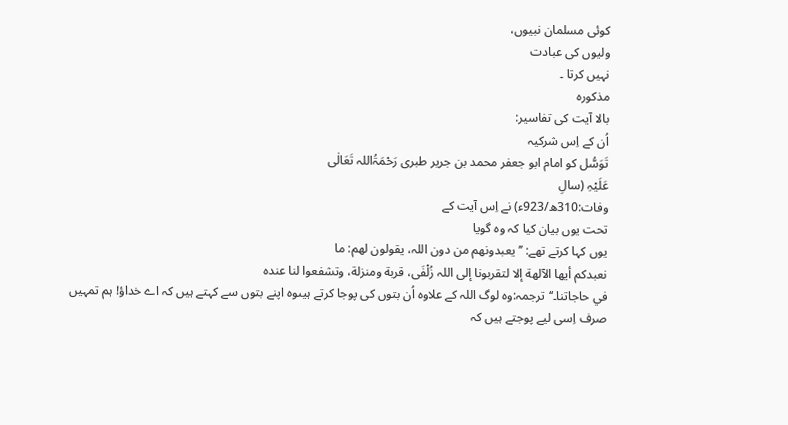کوئی مسلمان نبیوں،
ولیوں کی عبادت
نہیں کرتا ۔
مذکورہ
بالا آیت کی تفاسیر:
اُن کے اِس شرکیہ
تَوَسُّل کو امام ابو جعفر محمد بن جریر طبری رَحْمَۃُاللہ تَعَالٰی
عَلَیْہِ (سالِ
وفات:310ھ/923ء) نے اِس آیت کے
تحت یوں بیان کیا کہ وہ گویا
یوں کہا کرتے تھے: ’’يعبدونهم من دون اللہ، يقولون لهم: ما
نعبدكم أيها الآلهة إلا لتقربونا إلى اللہ زُلْفَى، قربة ومنزلة، وتشفعوا لنا عنده
في حاجاتنا۔‘‘ترجمہ:وہ لوگ اللہ کے علاوہ اُن بتوں کی پوجا کرتے ہیںوہ اپنے بتوں سے کہتے ہیں کہ اے خداؤ! ہم تمہیں
صرف اِسی لیے پوجتے ہیں کہ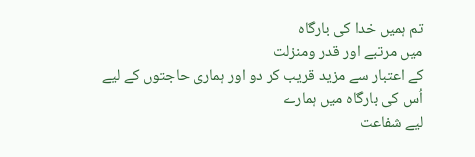تم ہمیں خدا کی بارگاہ
میں مرتبے اور قدر ومنزلت
کے اعتبار سے مزید قریب کر دو اور ہماری حاجتوں کے لیے
اُس کی بارگاہ میں ہمارے
لیے شفاعت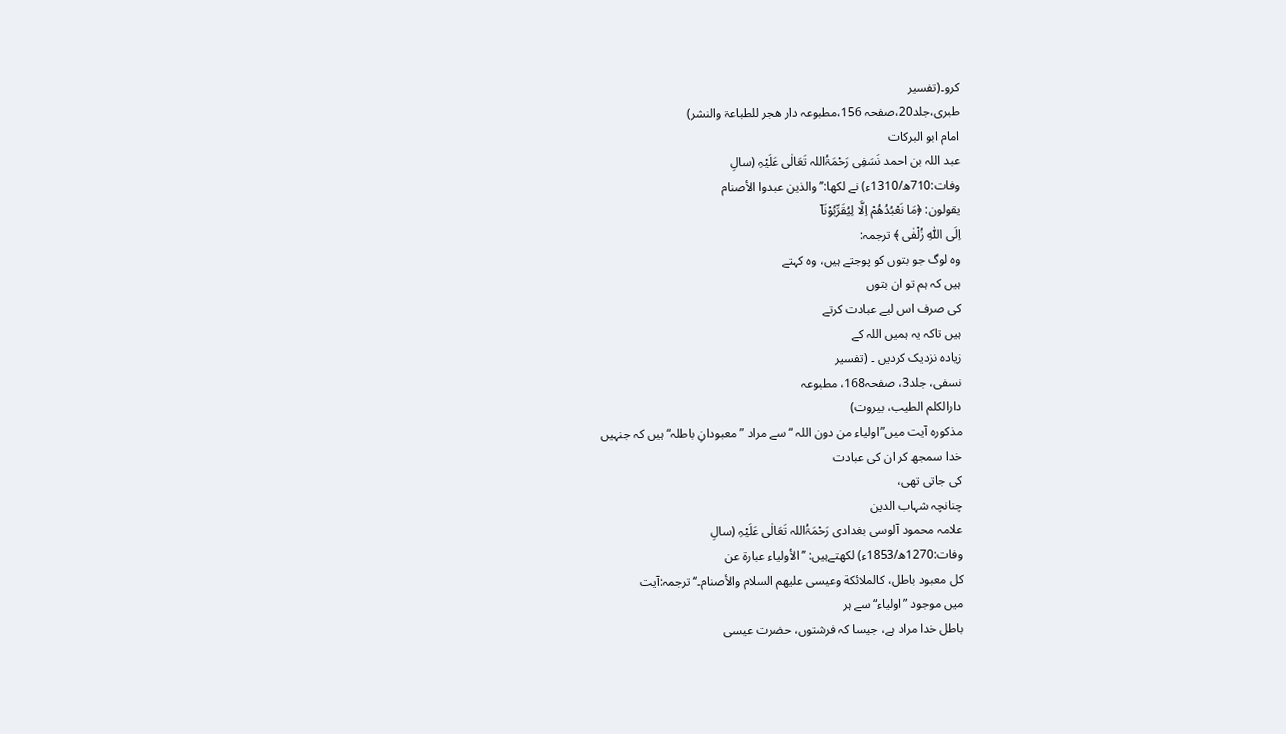کرو۔(تفسیر
طبری،جلد20،صفحہ 156،مطبوعہ دار ھجر للطباعۃ والنشر)
امام ابو البرکات
عبد اللہ بن احمد نَسَفِی رَحْمَۃُاللہ تَعَالٰی عَلَیْہِ (سالِ
وفات:710ھ/1310ء) نے لکھا:’’والذين عبدوا الأصنام
يقولون: ﴿مَا نَعْبُدُهُمْ اِلَّا لِیُقَرِّبُوْنَاۤ
اِلَى اللّٰهِ زُلْفٰى ﴾ ترجمہ:
وہ لوگ جو بتوں کو پوجتے ہیں، وہ کہتے
ہیں کہ ہم تو ان بتوں
کی صرف اس لیے عبادت کرتے
ہیں تاکہ یہ ہمیں اللہ کے
زیادہ نزدیک کردیں ۔ (تفسیر
نسفی، جلد3، صفحہ168، مطبوعہ
دارالکلم الطیب، بیروت)
مذکورہ آیت میں”اولیاء من دون اللہ “سے مراد ”معبودانِ باطلہ“ہیں کہ جنہیں
خدا سمجھ کر ان کی عبادت
کی جاتی تھی،
چنانچہ شہاب الدین
علامہ محمود آلوسی بغدادی رَحْمَۃُاللہ تَعَالٰی عَلَیْہِ (سالِ
وفات:1270ھ/1853ء) لکھتےہیں: ’’الأولياء عبارة عن
كل معبود باطل، كالملائكة وعيسى عليهم السلام والأصنام۔‘‘ ترجمہ:آیت
میں موجود ”اولیاء“سے ہر
باطل خدا مراد ہے، جیسا کہ فرشتوں، حضرت عیسی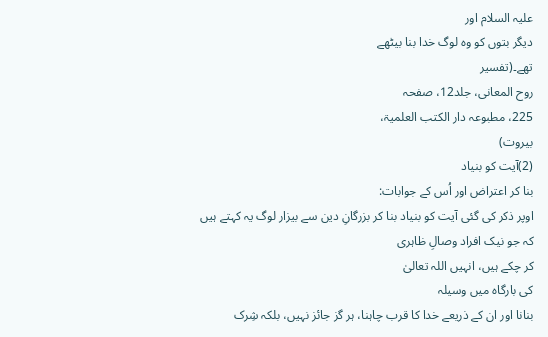علیہ السلام اور
دیگر بتوں کو وہ لوگ خدا بنا بیٹھے
تھے۔(تفسیر
روح المعانی، جلد12، صفحہ
225، مطبوعہ دار الکتب العلمیۃ،
بیروت)
(2)آیت کو بنیاد
بنا کر اعتراض اور اُس کے جوابات:
اوپر ذکر کی گئی آیت کو بنیاد بنا کر بزرگانِ دین سے بیزار لوگ یہ کہتے ہیں
کہ جو نیک افراد وصالِ ظاہری
کر چکے ہیں، انہیں اللہ تعالیٰ
کی بارگاہ میں وسیلہ
بنانا اور ان کے ذریعے خدا کا قرب چاہنا، ہر گز جائز نہیں، بلکہ شِرک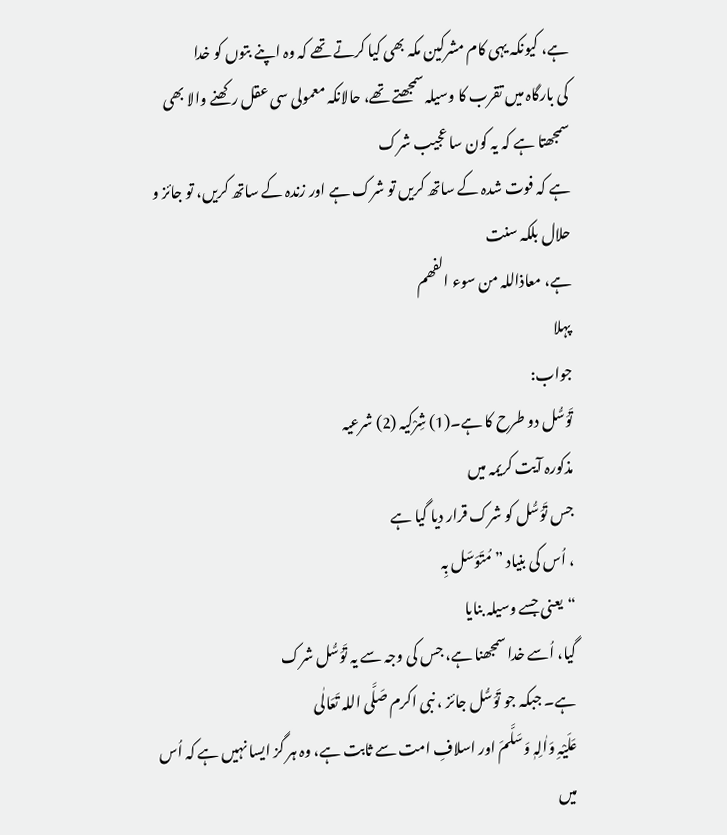ہے، کیونکہ یہی کام مشرکین مکہ بھی کیا کرتے تھے کہ وہ اپنے بتوں کو خدا
کی بارگاہ میں تقرب کا وسیلہ سمجھتے تھے، حالانکہ معمولی سی عقل رکھنے والا بھی
سمجھتا ہے کہ یہ کون سا عجیب شرک
ہے کہ فوت شدہ کے ساتھ کریں تو شرک ہے اور زندہ کے ساتھ کریں، تو جائز و حلال بلکہ سنت
ہے، معاذاللہ من سوء الفھم
پہلا
جواب:
تَوَسُّل دو طرح کا ہے۔(1) شِرْکیہ (2) شرعیہ
مذکورہ آیت کریمہ میں
جس تَوَسُّل کو شرک قرار دیا گیا ہے
، اُس کی بنیاد ”مُتَوَسَل بِہ
“یعنی جسے وسیلہ بنایا
گیا، اُسے خدا سمجھنا ہے، جس کی وجہ سے یہ تَوَسُّل شرک
ہے۔ جبکہ جو تَوَسُّل جائز ، نبی اکرم صَلَّی اللہ تَعَالٰی
عَلَیْہِ وَاٰلِہٖ وَسَلَّمَ اور اسلافِ امت سے ثابت ہے، وہ ہر گز ایسا نہیں ہے کہ اُس میں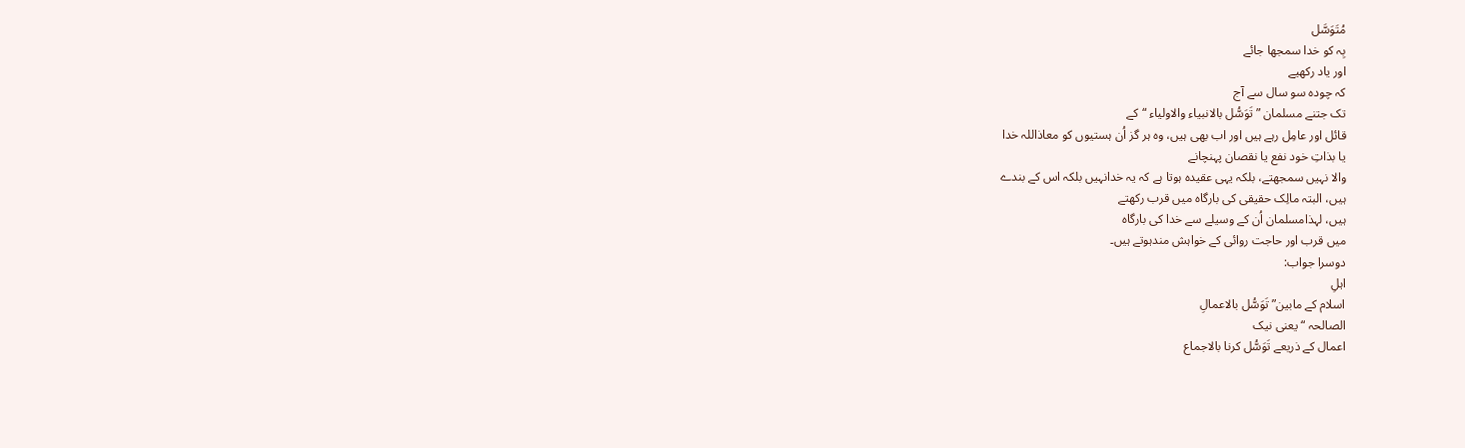مُتَوَسَّل
بِہ کو خدا سمجھا جائے
اور یاد رکھیے
کہ چودہ سو سال سے آج
تک جتنے مسلمان ” تَوَسُّل بالانبیاء والاولیاء “کے
قائل اور عامِل رہے ہیں اور اب بھی ہیں، وہ ہر گز اُن ہستیوں کو معاذاللہ خدا
یا بذاتِ خود نفع یا نقصان پہنچانے
والا نہیں سمجھتے، بلکہ یہی عقیدہ ہوتا ہے کہ یہ خدانہیں بلکہ اس کے بندے
ہیں، البتہ مالِک حقیقی کی بارگاہ میں قرب رکھتے
ہیں، لہذامسلمان اُن کے وسیلے سے خدا کی بارگاہ
میں قرب اور حاجت روائی کے خواہش مندہوتے ہیں۔
دوسرا جواب:
اہلِ
اسلام کے مابین”تَوَسُّل بالاعمالِ
الصالحہ “ یعنی نیک
اعمال کے ذریعے تَوَسُّل کرنا بالاجماع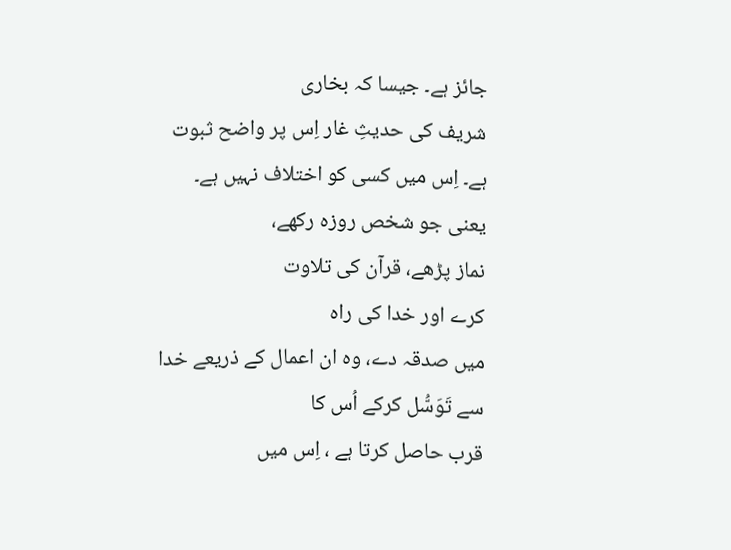جائز ہے۔ جیسا کہ بخاری
شریف کی حدیثِ غار اِس پر واضح ثبوت
ہے۔ اِس میں کسی کو اختلاف نہیں ہے۔
یعنی جو شخص روزہ رکھے،
نماز پڑھے، قرآن کی تلاوت
کرے اور خدا کی راہ
میں صدقہ دے، وہ ان اعمال کے ذریعے خدا سے تَوَسُّل کرکے اُس کا
قرب حاصل کرتا ہے ، اِس میں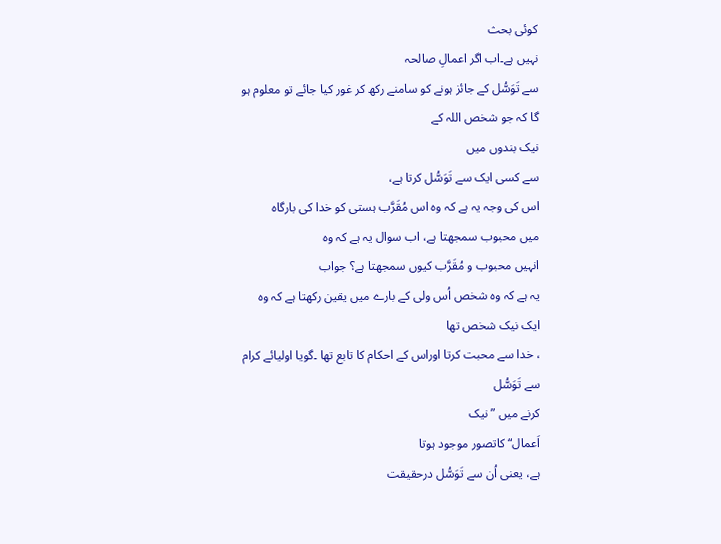کوئی بحث
نہیں ہے۔اب اگر اعمالِ صالحہ
سے تَوَسُّل کے جائز ہونے کو سامنے رکھ کر غور کیا جائے تو معلوم ہو گا کہ جو شخص اللہ کے
نیک بندوں میں
سے کسی ایک سے تَوَسُّل کرتا ہے،
اس کی وجہ یہ ہے کہ وہ اس مُقَرَّب ہستی کو خدا کی بارگاہ
میں محبوب سمجھتا ہے، اب سوال یہ ہے کہ وہ
انہیں محبوب و مُقَرَّب کیوں سمجھتا ہے؟ جواب
یہ ہے کہ وہ شخص اُس ولی کے بارے میں یقین رکھتا ہے کہ وہ
ایک نیک شخص تھا
، خدا سے محبت کرتا اوراس کے احکام کا تابع تھا ۔گویا اولیائے کرام سے تَوَسُّل
کرنے میں ”نیک
اَعمال“ کاتصور موجود ہوتا
ہے، یعنی اُن سے تَوَسُّل درحقیقت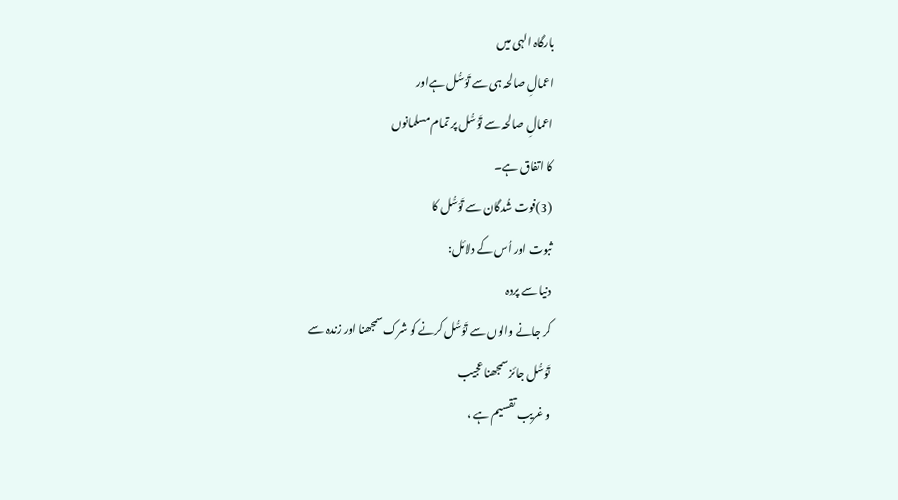بارگاہ الہی میں
اعمالِ صالحہ ہی سے تَوَسُّل ہےاور
اعمالِ صالحہ سے تَوَسُّل پر تمام مسلمانوں
کا اتفاق ہے۔
(3)فوت شُدگان سے تَوَسُّل کا
ثبوت اور اُس کے دلائل:
دنیا سے پردہ
کر جانے والوں سے تَوَسُّل کرنے کو شرک سمجھنا اور زندہ سے
تَوَسُّل جائز سمجھنا عجیب
و غریب تقسیم ہے ،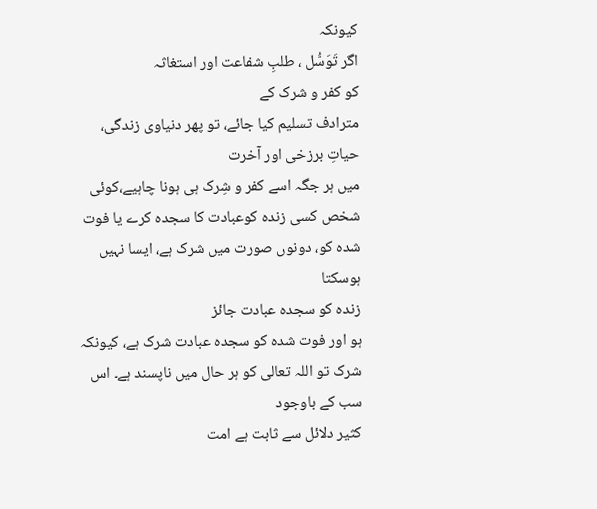کیونکہ
اگر تَوَسُّل ، طلبِ شفاعت اور استغاثہ
کو کفر و شرک کے
مترادف تسلیم کیا جائے، تو پھر دنیاوی زندگی،
حیاتِ برزخی اور آخرت
میں ہر جگہ اسے کفر و شِرک ہی ہونا چاہیے،کوئی
شخص کسی زندہ کوعبادت کا سجدہ کرے یا فوت شدہ کو، دونوں صورت میں شرک ہے، ایسا نہیں ہوسکتا
زندہ کو سجدہ عبادت جائز
ہو اور فوت شدہ کو سجدہ عبادت شرک ہے، کیونکہ
شرک تو اللہ تعالی کو ہر حال میں ناپسند ہے۔ اس سب کے باوجود
کثیر دلائل سے ثابت ہے امت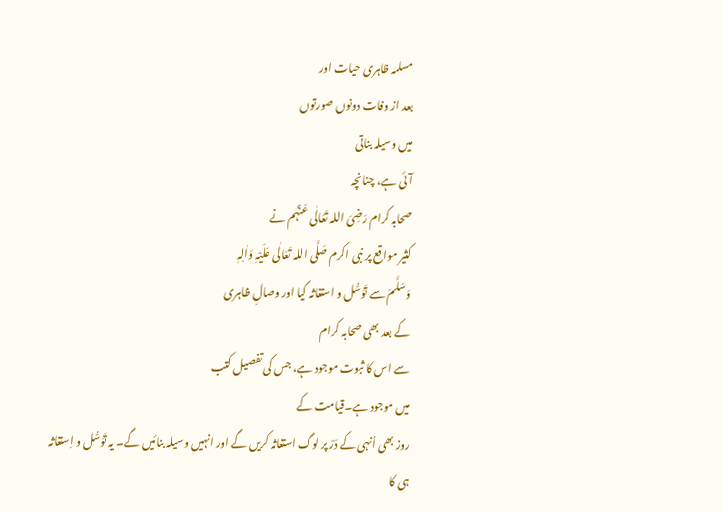مسلمہ ظاہری حیات اور
بعد از وفات دونوں صورتوں
میں وسیلہ بناتی
آئی ہے، چنانچہ
صحابہ کرام رَضِیَ اللہ تَعَالٰی عَنْہُم نے
کثیر مواقع پر نبی اکرم صَلَّی اللہ تَعَالٰی عَلَیْہِ وَاٰلِہٖ
وَسَلَّمَ سے تَوَسُّل و استغاثہ کیا اور وصالِ ظاہری
کے بعد بھی صحابہ کرام
سے اس کا ثبوت موجود ہے، جس کی تفصیل کتب
میں موجود ہے۔قیامت کے
روز بھی اُنہی کے دَرْ پر لوگ استغاثہ کریں گے اور انہیں وسیلہ بنائیں گے۔ یہ تَوَسُّل و اِستغاثہ
ہی کا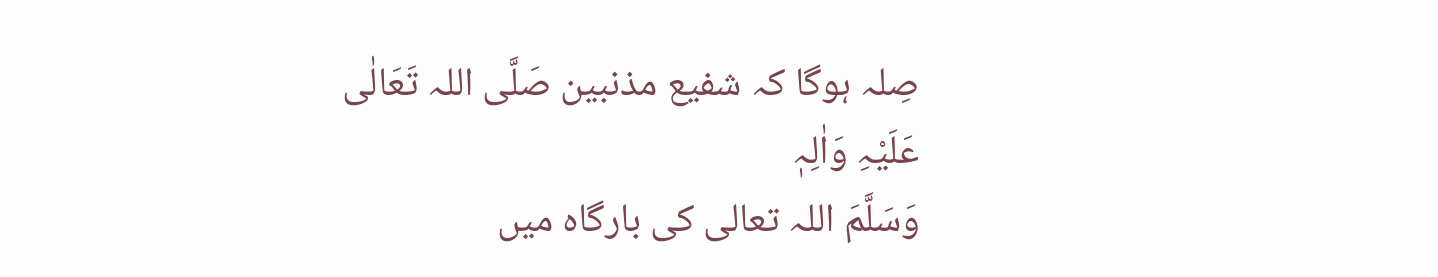صِلہ ہوگا کہ شفیع مذنبین صَلَّی اللہ تَعَالٰی عَلَیْہِ وَاٰلِہٖ
وَسَلَّمَ اللہ تعالی کی بارگاہ میں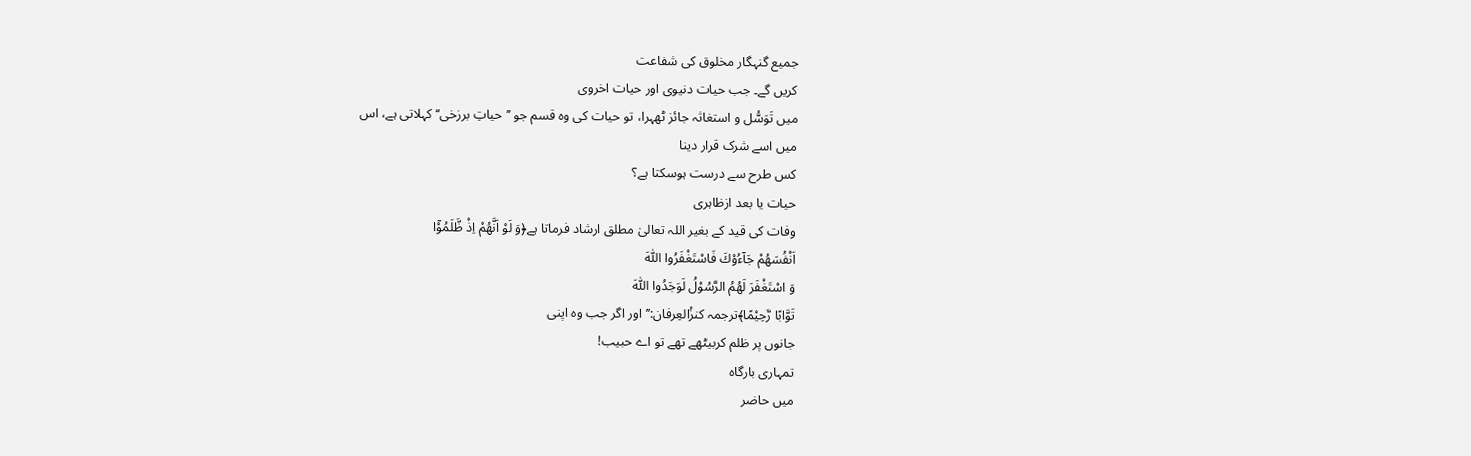جمیع گنہگار مخلوق کی شفاعت
کریں گے۔ جب حیات دنیوی اور حیات اخروی
میں تَوَسُّل و استغاثہ جائز ٹھہرا، تو حیات کی وہ قسم جو ’’حیاتِ برزخی‘‘ کہلاتی ہے، اس
میں اسے شرک قرار دینا
کس طرح سے درست ہوسکتا ہے؟
حیات یا بعد ازظاہری
وفات کی قید کے بغیر اللہ تعالیٰ مطلق ارشاد فرماتا ہے﴿وَ لَوْ اَنَّهُمْ اِذْ ظَّلَمُوْۤا
اَنْفُسَهُمْ جَآءُوْكَ فَاسْتَغْفَرُوا اللّٰهَ
وَ اسْتَغْفَرَ لَهُمُ الرَّسُوْلُ لَوَجَدُوا اللّٰهَ
تَوَّابًا رَّحِیْمًا﴾ترجمہ کنزُالعِرفان:’’اور اگر جب وہ اپنی
جانوں پر ظلم کربیٹھے تھے تو اے حبیب!
تمہاری بارگاہ
میں حاضر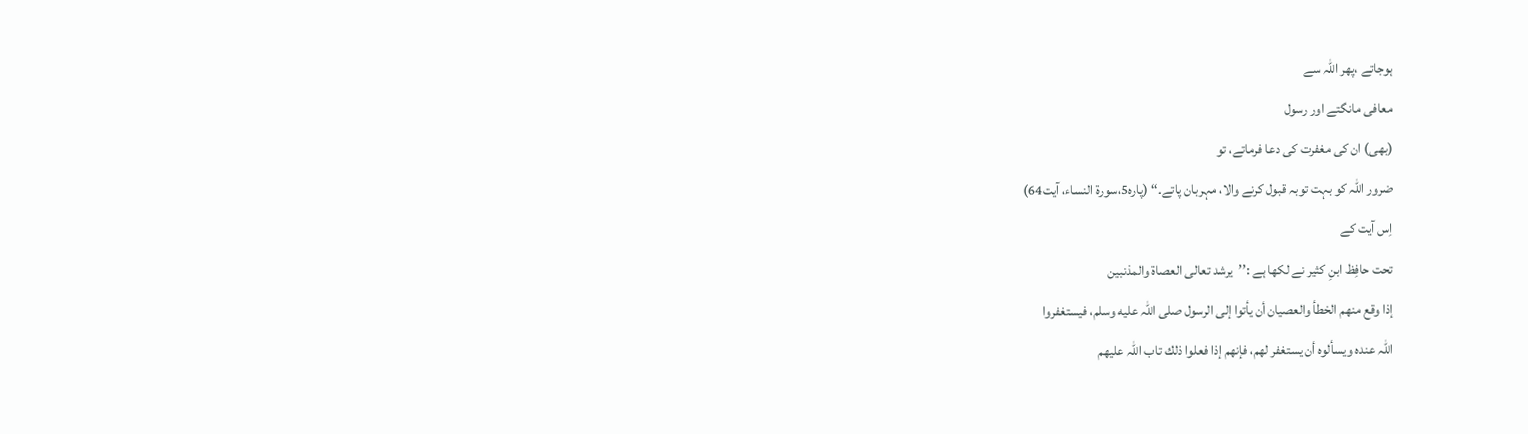ہوجاتے ،پھر اللہ سے
معافی مانگتے اور رسول
(بھی) ان کی مغفرت کی دعا فرماتے، تو
ضرور اللہ کو بہت توبہ قبول کرنے والا، مہربان پاتے۔‘‘ (پارہ5،سورۃ النساء، آیت64)
اِس آیت کے
تحت حافِظ ابنِ کثیر نے لکھا ہے :’’يرشد تعالى العصاة والمذنبين
إذا وقع منهم الخطأ والعصيان أن يأتوا إلى الرسول صلى اللہ عليه وسلم، فيستغفروا
اللہ عنده ويسألوه أن يستغفر لهم، فإنهم إذا فعلوا ذلك تاب اللہ عليهم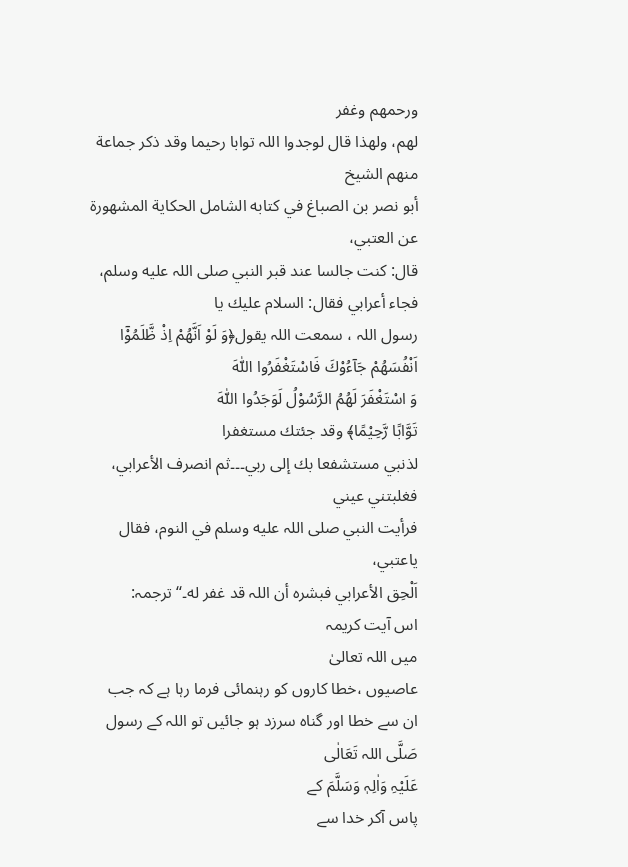ورحمهم وغفر
لهم، ولهذا قال لوجدوا اللہ توابا رحيما وقد ذكر جماعة منهم الشيخ
أبو نصر بن الصباغ في كتابه الشامل الحكاية المشهورة عن العتبي،
قال: كنت جالسا عند قبر النبي صلى اللہ عليه وسلم، فجاء أعرابي فقال: السلام عليك يا
رسول اللہ ، سمعت اللہ يقول﴿وَ لَوْ اَنَّهُمْ اِذْ ظَّلَمُوْۤا
اَنْفُسَهُمْ جَآءُوْكَ فَاسْتَغْفَرُوا اللّٰهَ
وَ اسْتَغْفَرَ لَهُمُ الرَّسُوْلُ لَوَجَدُوا اللّٰهَ
تَوَّابًا رَّحِیْمًا﴾ وقد جئتك مستغفرا
لذنبي مستشفعا بك إلى ربي۔۔۔ثم انصرف الأعرابي، فغلبتني عيني
فرأيت النبي صلى اللہ عليه وسلم في النوم، فقال ياعتبي،
اَلْحِق الأعرابي فبشره أن اللہ قد غفر له۔‘‘ ترجمہ:
اس آیت کریمہ
میں اللہ تعالیٰ
عاصیوں ،خطا کاروں کو رہنمائی فرما رہا ہے کہ جب
ان سے خطا اور گناہ سرزد ہو جائیں تو اللہ کے رسول صَلَّی اللہ تَعَالٰی
عَلَیْہِ وَاٰلِہٖ وَسَلَّمَ کے
پاس آکر خدا سے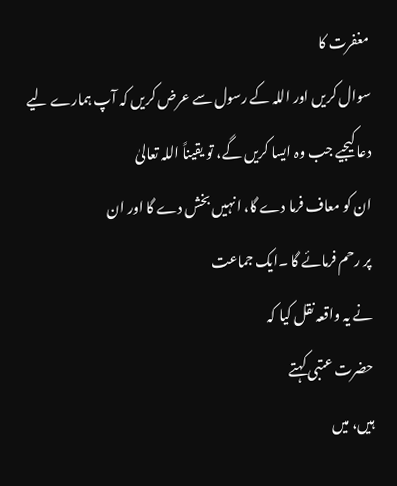مغفرت کا
سوال کریں اور اللہ کے رسول سے عرض کریں کہ آپ ہمارے لیے دعا کیجیے جب وہ ایسا کریں گے، تو یقیناً اللہ تعالیٰ
ان کو معاف فرما دے گا، انہیں بخش دے گا اور ان
پر رحم فرمائے گا ۔ایک جماعت
نے یہ واقعہ نقل کیا کہ
حضرت عتبی کہتے
ہیں، میں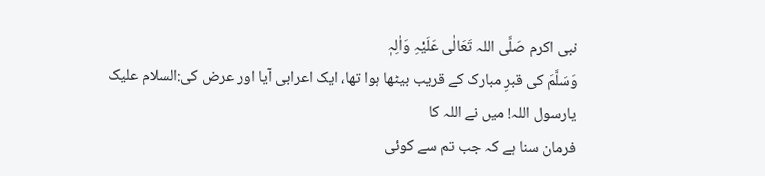نبی اکرم صَلَّی اللہ تَعَالٰی عَلَیْہِ وَاٰلِہٖ
وَسَلَّمَ کی قبرِ مبارک کے قریب بیٹھا ہوا تھا، ایک اعرابی آیا اور عرض کی:السلام علیک
یارسول اللہ! میں نے اللہ کا
فرمان سنا ہے کہ جب تم سے کوئی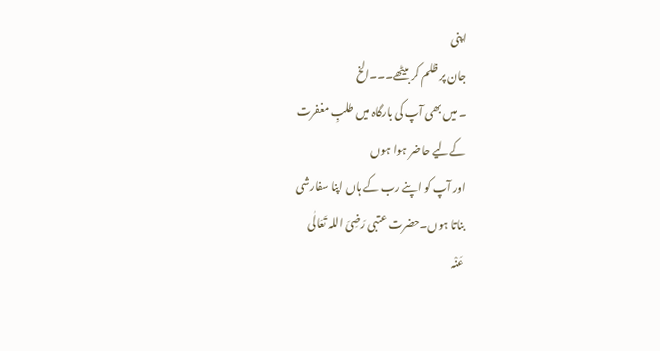اپنی
جان پر ظلم کر بیٹھے۔۔۔الخ
۔ میں بھی آپ کی بارگاہ میں طلبِ مغفرت
کےلیے حاضر ہوا ہوں
اور آپ کو اپنے رب کے ہاں اپنا سفارشی
بناتا ہوں۔حضرت عتبی رَضِیَ اللہ تَعَالٰی
عَنْہ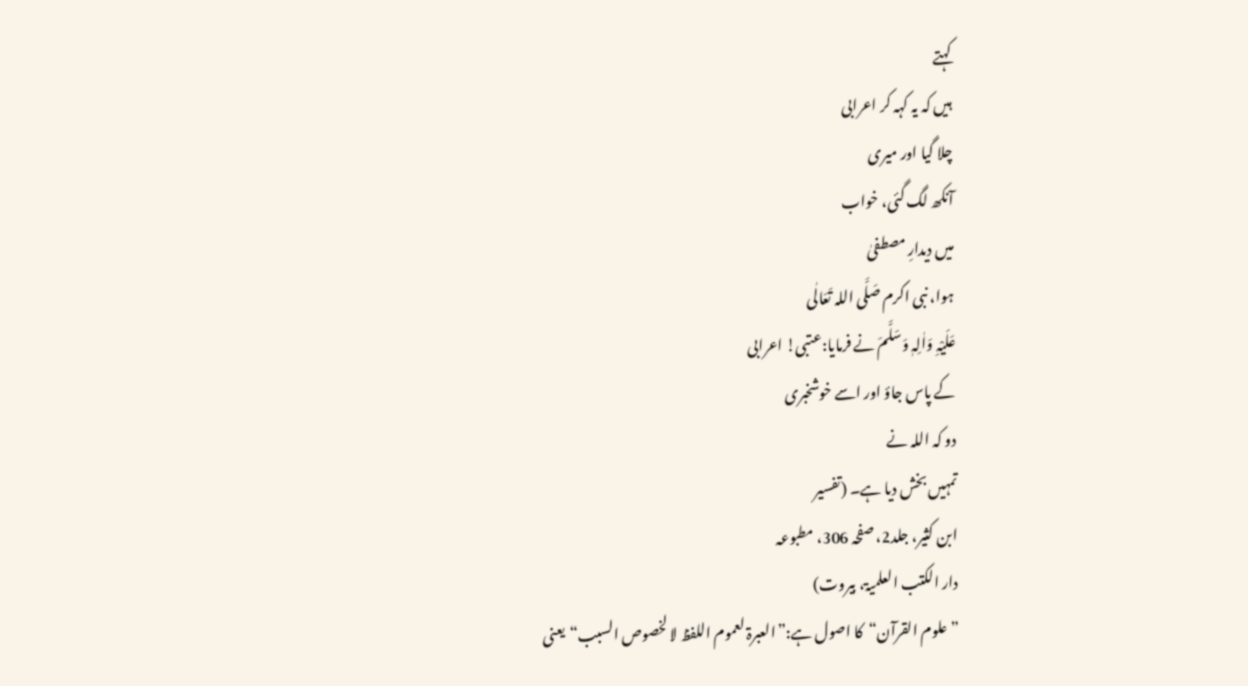کہتے
ہیں کہ یہ کہہ کر اعرابی
چلا گیا اور میری
آنکھ لگ گئی، خواب
میں دیدارِ مصطفیٰ
ہوا، نبی اکرم صَلَّی اللہ تَعَالٰی
عَلَیْہِ وَاٰلِہٖ وَسَلَّمَ نے فرمایا:عتبی! اعرابی
کے پاس جاؤ اور اسے خوشخبری
دو کہ اللہ نے
تمہیں بخش دیا ہے۔ (تفسیر
ابن کثیر، جلد2، صفحہ 306، مطبوعہ
دار الکتب العلمیۃ، بیروت)
”علوم القرآن“کا اصول ہے:”العبرۃ لعموم اللفظ لا لخصوص السبب“یعنی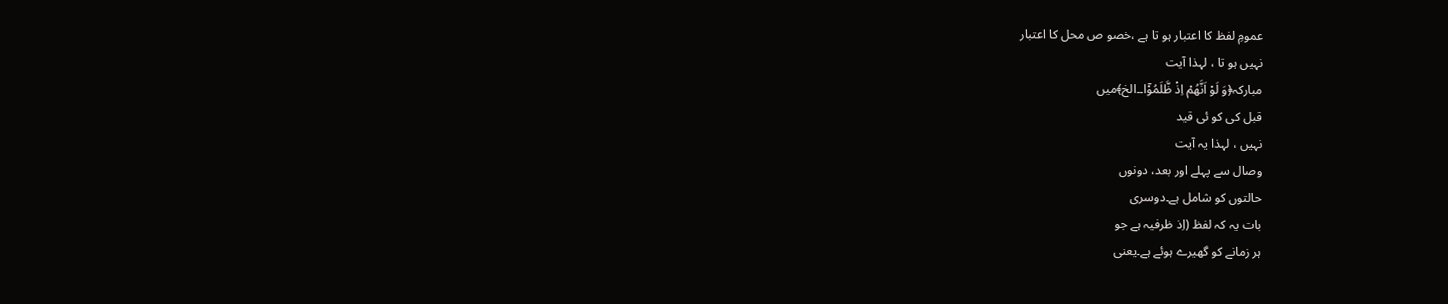عمومِ لفظ کا اعتبار ہو تا ہے ،خصو ص محل کا اعتبار
نہیں ہو تا ، لہذا آیت
مبارکہ﴿وَ لَوْ اَنَّهُمْ اِذْ ظَّلَمُوْۤا۔۔الخ﴾میں
قبل کی کو ئی قید
نہیں ، لہذا یہ آیت
وصال سے پہلے اور بعد، دونوں
حالتوں کو شامل ہے۔دوسری
بات یہ کہ لفظ (اِذ ظرفیہ ہے جو
ہر زمانے کو گھیرے ہوئے ہے۔یعنی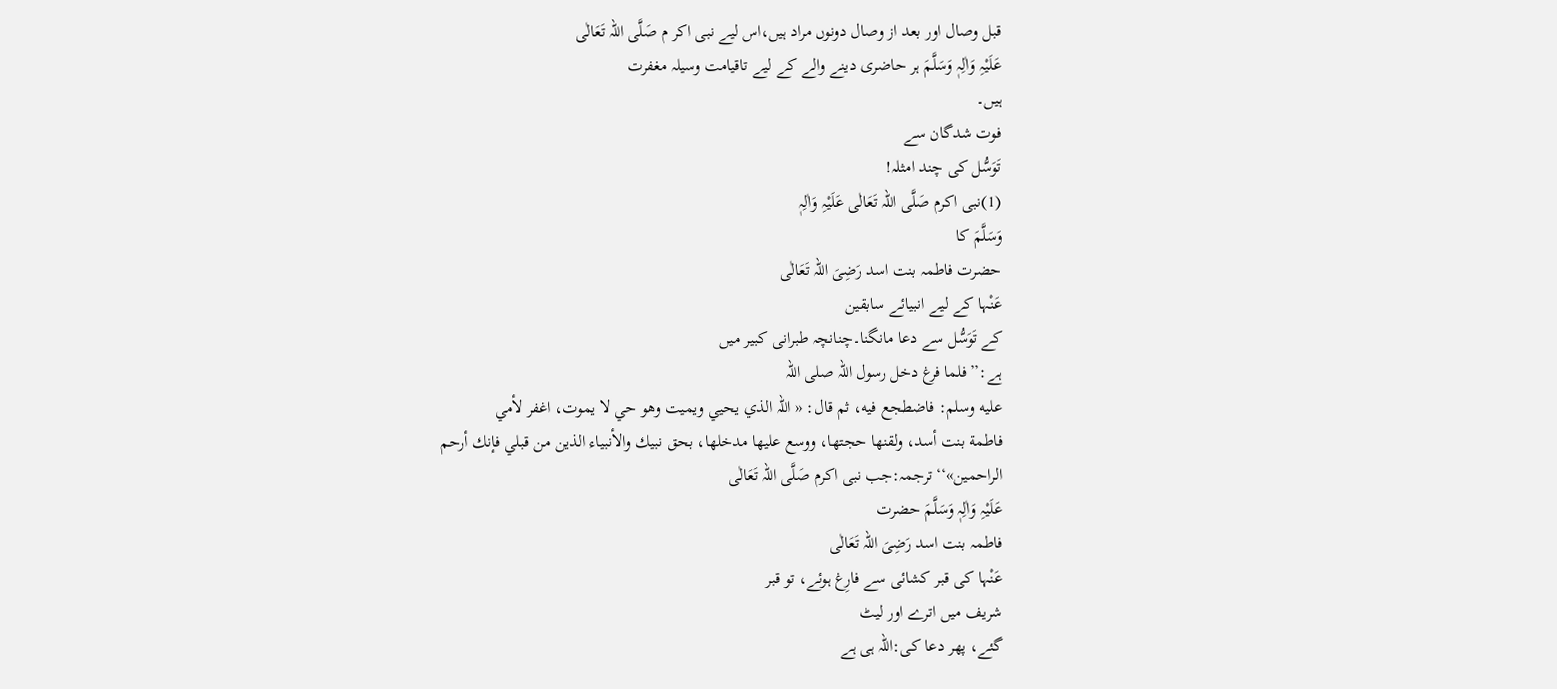قبل وصال اور بعد از وصال دونوں مراد ہیں،اس لیے نبی اکر م صَلَّی اللہ تَعَالٰی
عَلَیْہِ وَاٰلِہٖ وَسَلَّمَ ہر حاضری دینے والے کے لیے تاقیامت وسیلہ مغفرت
ہیں۔
فوت شدگان سے
تَوَسُّل کی چند امثلہ!
(1)نبی اکرم صَلَّی اللہ تَعَالٰی عَلَیْہِ وَاٰلِہٖ
وَسَلَّمَ کا
حضرت فاطمہ بنت اسد رَضِیَ اللہ تَعَالٰی
عَنْہا کے لیے انبیائے سابقین
کے تَوَسُّل سے دعا مانگنا۔چنانچہ طبرانی کبیر میں
ہے:’’فلما فرغ دخل رسول اللہ صلى اللہ
عليه وسلم: فاضطجع فيه، ثم قال: « اللہ الذي يحيي ويميت وهو حي لا يموت، اغفر لأمي
فاطمة بنت أسد، ولقنها حجتها، ووسع علیھا مدخلھا، بحق نبيك والأنبياء الذين من قبلي فإنك أرحم
الراحمين»‘‘ترجمہ:جب نبی اکرم صَلَّی اللہ تَعَالٰی
عَلَیْہِ وَاٰلِہٖ وَسَلَّمَ حضرت
فاطمہ بنت اسد رَضِیَ اللہ تَعَالٰی
عَنْہا کی قبر کشائی سے فارِغ ہوئے، تو قبر
شریف میں اترے اور لیٹ
گئے، پھر دعا کی:اللہ ہی ہے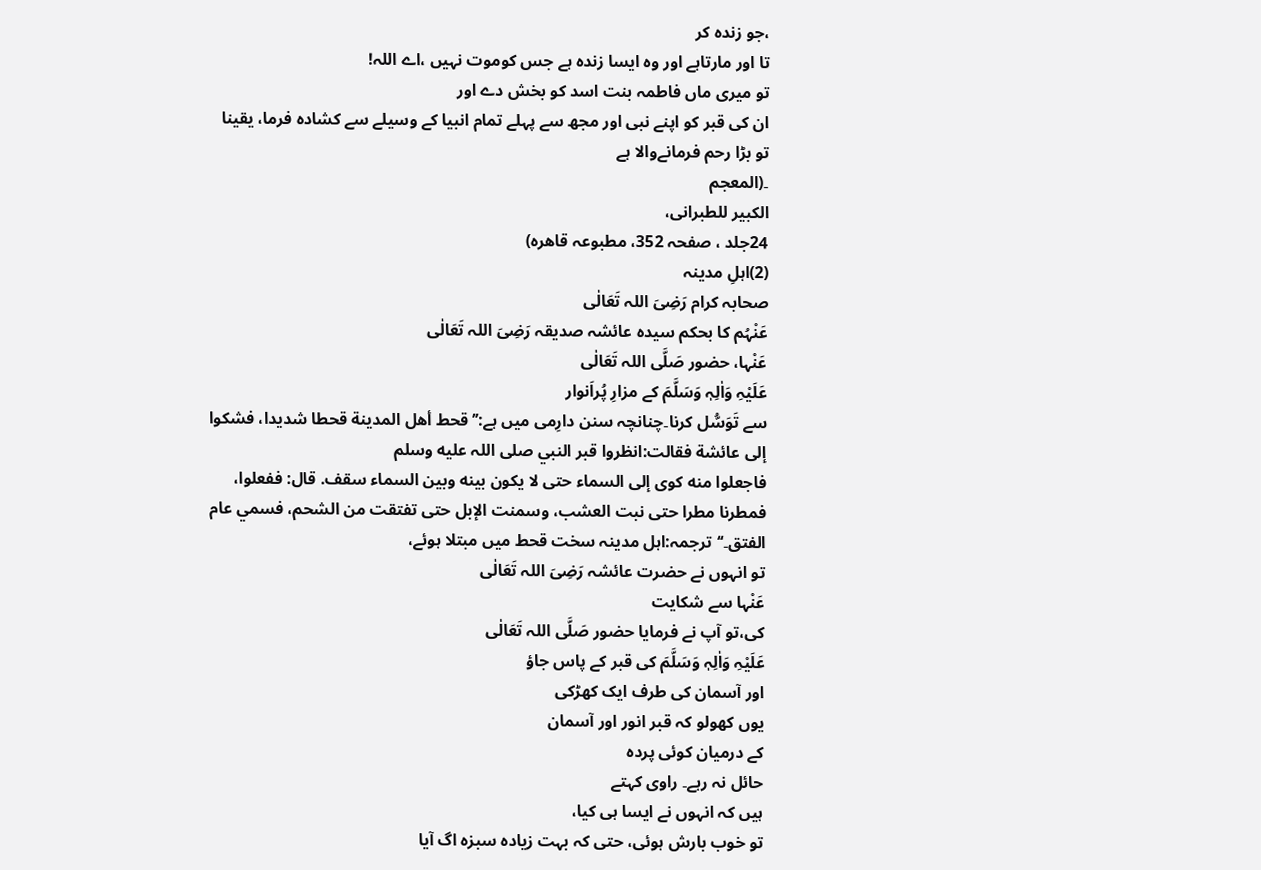،جو زندہ کر
تا اور مارتاہے اور وہ ایسا زندہ ہے جس کوموت نہیں ،اے اللہ!
تو میری ماں فاطمہ بنت اسد کو بخش دے اور
ان کی قبر کو اپنے نبی اور مجھ سے پہلے تمام انبیا کے وسیلے سے کشادہ فرما، یقینا
تو بڑا رحم فرمانےوالا ہے
۔(المعجم
الکبیر للطبرانی،
24جلد ، صفحہ 352، مطبوعہ قاھرہ)
(2)اہلِ مدینہ
صحابہ کرام رَضِیَ اللہ تَعَالٰی
عَنْہُم کا بحکم سیدہ عائشہ صدیقہ رَضِیَ اللہ تَعَالٰی
عَنْہا، حضور صَلَّی اللہ تَعَالٰی
عَلَیْہِ وَاٰلِہٖ وَسَلَّمَ کے مزارِ پُراَنوار
سے تَوَسُّل کرنا۔چنانچہ سنن دارِمی میں ہے:’’قحط أهل المدينة قحطا شديدا، فشكوا
إلى عائشة فقالت:انظروا قبر النبي صلى اللہ عليه وسلم
فاجعلوا منه كوى إلى السماء حتى لا يكون بينه وبين السماء سقف. قال: ففعلوا،
فمطرنا مطرا حتى نبت العشب، وسمنت الإبل حتى تفتقت من الشحم، فسمي عام الفتق۔‘‘ترجمہ:اہل مدینہ سخت قحط میں مبتلا ہوئے،
تو انہوں نے حضرت عائشہ رَضِیَ اللہ تَعَالٰی
عَنْہا سے شکایت
کی،تو آپ نے فرمایا حضور صَلَّی اللہ تَعَالٰی
عَلَیْہِ وَاٰلِہٖ وَسَلَّمَ کی قبر کے پاس جاؤ
اور آسمان کی طرف ایک کھڑکی
یوں کھولو کہ قبر انور اور آسمان
کے درمیان کوئی پردہ
حائل نہ رہے۔ راوی کہتے
ہیں کہ انہوں نے ایسا ہی کیا،
تو خوب بارش ہوئی، حتی کہ بہت زیادہ سبزہ اگ آیا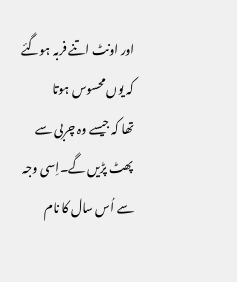اور اونٹ اتنے فربہ ہوگئے کہ یوں محسوس ہوتا
تھا کہ جیسے وہ چربی سے پھٹ پڑیں گے۔اِسی وجہ سے اُس سال کا نام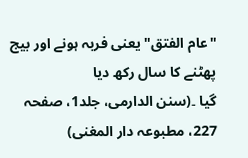"عام الفتق" یعنی فربہ ہونے اور بیج
پھٹنے کا سال رکھ دیا
گیا ۔(سنن الدارمی، جلد1، صفحہ 227، مطبوعہ دار المغنی)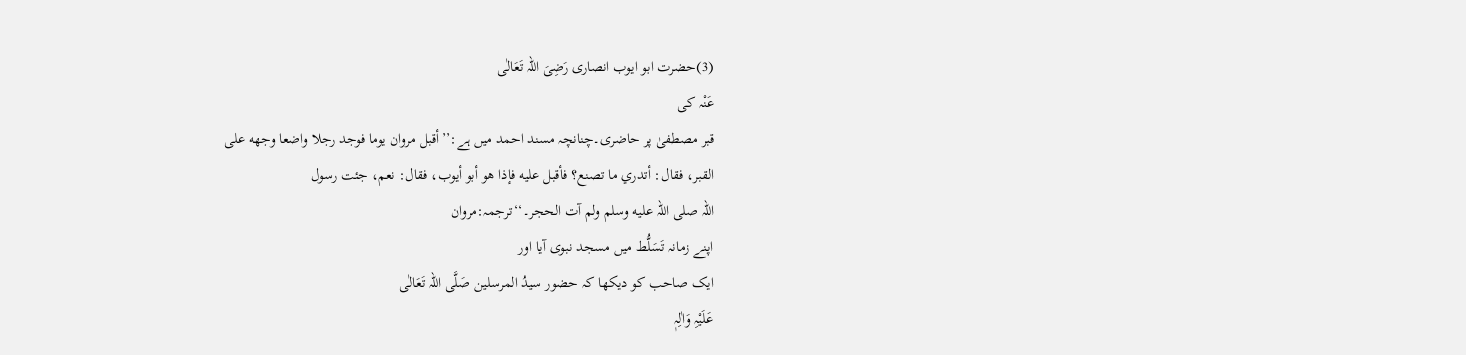(3)حضرت ابو ایوب انصاری رَضِیَ اللہ تَعَالٰی
عَنْہ کی
قبر مصطفیٰ پر حاضری۔چنانچہ مسند احمد میں ہے:’’أقبل مروان يوما فوجد رجلا واضعا وجهه على
القبر، فقال: أتدري ما تصنع؟ فأقبل عليه فإذا هو أبو أيوب، فقال: نعم، جئت رسول
اللہ صلى اللہ عليه وسلم ولم آت الحجر۔‘‘ترجمہ:مروان
اپنے زمانہ تَسَلُّط میں مسجد نبوی آیا اور
ایک صاحب کو دیکھا کہ حضور سیدُ المرسلین صَلَّی اللہ تَعَالٰی
عَلَیْہِ وَاٰلِہٖ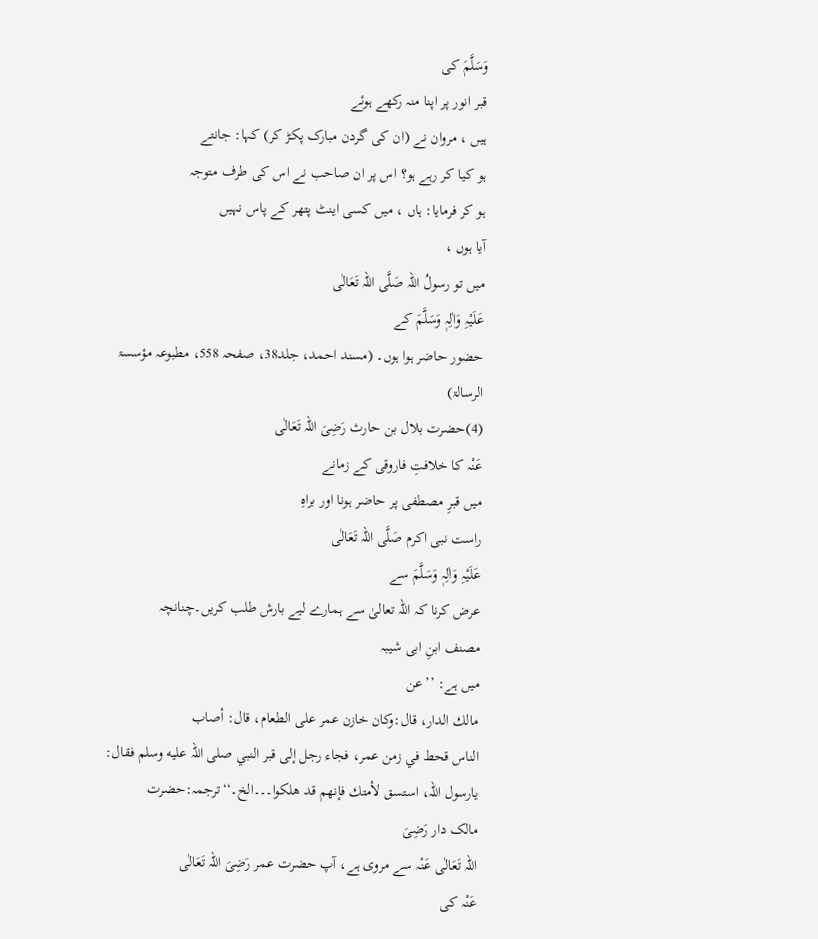وَسَلَّمَ کی
قبر انور پر اپنا منہ رکھے ہوئے
ہیں ، مروان نے (ان کی گردن مبارک پکڑ کر) کہا: جانتے
ہو کیا کر رہے ہو؟ اس پر ان صاحب نے اس کی طرف متوجہ
ہو کر فرمایا: ہاں ، میں کسی اینٹ پتھر کے پاس نہیں
آیا ہوں ،
میں تو رسولُ اللہ صَلَّی اللہ تَعَالٰی
عَلَیْہِ وَاٰلِہٖ وَسَلَّمَ کے
حضور حاضر ہوا ہوں۔ (مسند احمد، جلد38، صفحہ 558، مطبوعہ مؤسسۃ الرسالۃ)
(4)حضرت بلال بن حارث رَضِیَ اللہ تَعَالٰی
عَنْہ کا خلافتِ فاروقی کے زمانے
میں قبرِ مصطفی پر حاضر ہونا اور براہِ
راست نبی اکرم صَلَّی اللہ تَعَالٰی
عَلَیْہِ وَاٰلِہٖ وَسَلَّمَ سے
عرض کرنا کہ اللہ تعالیٰ سے ہمارے لیے بارش طلب کریں۔چنانچہ
مصنف ابنِ ابی شیبہ
میں ہے: ’’عن
مالك الدار، قال:وكان خازن عمر على الطعام، قال: أصاب
الناس قحط في زمن عمر، فجاء رجل إلى قبر النبي صلى اللہ عليه وسلم فقال: يارسول اللہ، استسق لأمتك فإنهم قد هلكوا۔۔۔الخ۔‘‘ترجمہ:حضرت
مالک دار رَضِیَ
اللہ تَعَالٰی عَنْہ سے مروی ہے، آپ حضرت عمر رَضِیَ اللہ تَعَالٰی
عَنْہ کی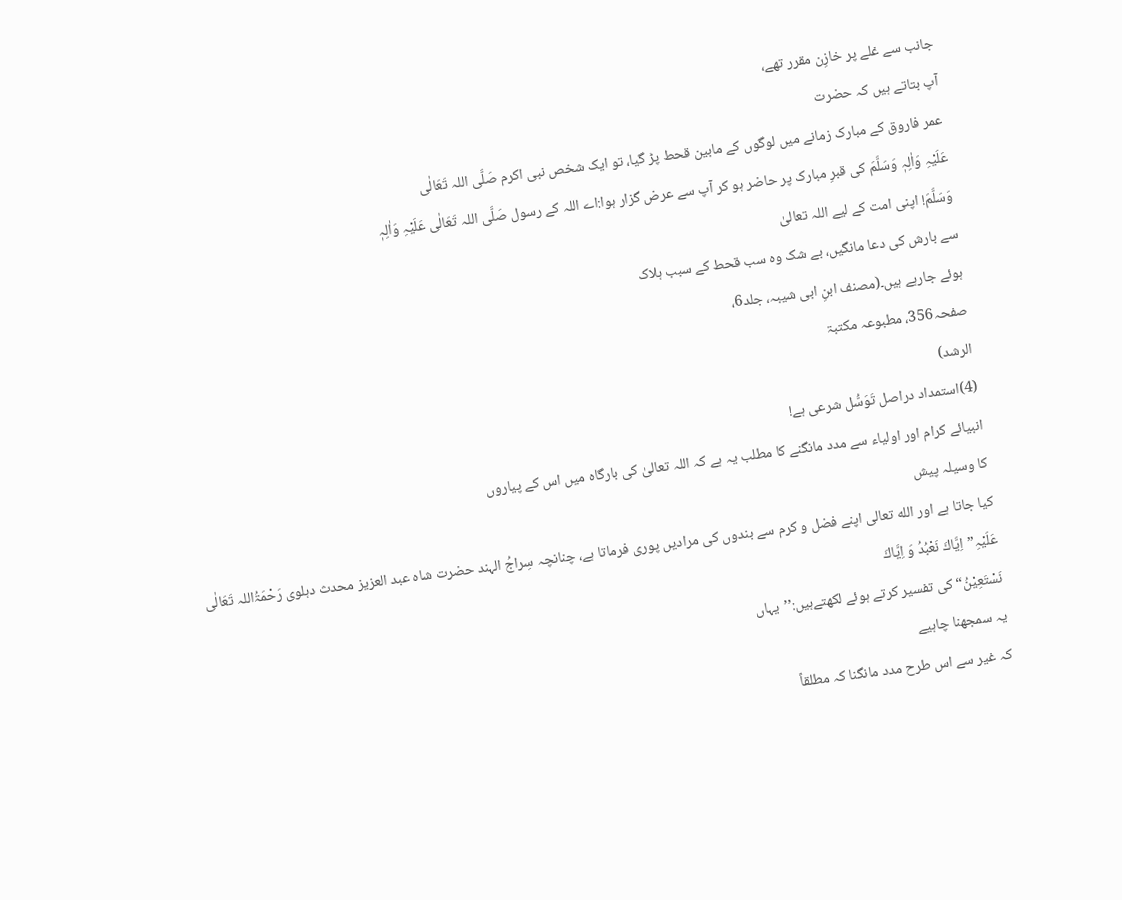جانب سے غلے پر خازِن مقرر تھے،
آپ بتاتے ہیں کہ حضرت
عمر فاروق کے مبارک زمانے میں لوگوں کے مابین قحط پڑ گیا، تو ایک شخص نبی اکرم صَلَّی اللہ تَعَالٰی
عَلَیْہِ وَاٰلِہٖ وَسَلَّمَ کی قبرِ مبارک پر حاضر ہو کر آپ سے عرض گزار ہوا:اے اللہ کے رسول صَلَّی اللہ تَعَالٰی عَلَیْہِ وَاٰلِہٖ
وَسَلَّمَ! اپنی امت کے لیے اللہ تعالیٰ
سے بارش کی دعا مانگیں، بے شک وہ سب قحط کے سبب ہلاک
ہوئے جارہے ہیں۔(مصنف ابنِ ابی شیبہ، جلد6،
صفحہ356، مطبوعہ مکتبۃ
الرشد)
(4)استمداد دراصل تَوَسُّل شرعی ہے!
انبیائے کرام اور اولیاء سے مدد مانگنے کا مطلب یہ ہے کہ اللہ تعالیٰ کی بارگاہ میں اس کے پیاروں
کا وسیلہ پیش
کیا جاتا ہے اور الله تعالی اپنے فضل و کرم سے بندوں کی مرادیں پوری فرماتا ہے، چنانچہ سِراجُ الہند حضرت شاہ عبد العزیز محدث دہلوی رَحْمَۃُاللہ تَعَالٰی عَلَیْہِ”اِیَّاكَ نَعْبُدُ وَ اِیَّاكَ
نَسْتَعِیْنُ“کی تفسیر کرتے ہوئے لکھتےہیں:’’یہاں
یہ سمجھنا چاہیے
کہ غیر سے اس طرح مدد مانگنا کہ مطلقاً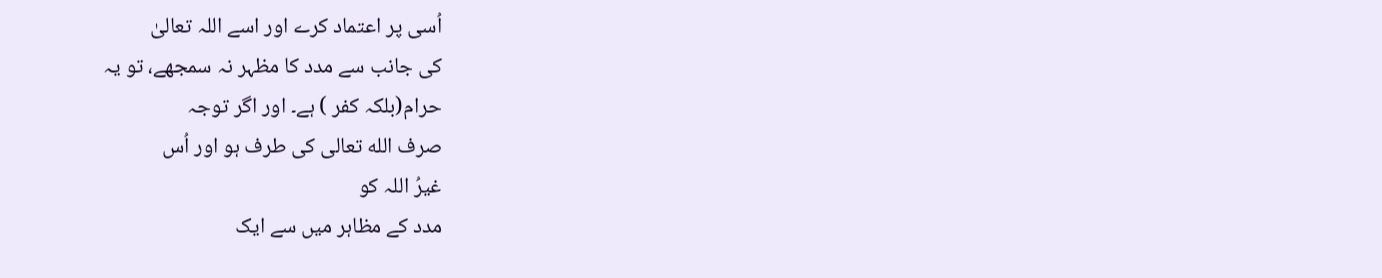اُسی پر اعتماد کرے اور اسے اللہ تعالیٰ
کی جانب سے مدد کا مظہر نہ سمجھے، تو یہ
حرام(بلکہ کفر ) ہے۔ اور اگر توجہ
صرف الله تعالی کی طرف ہو اور اُس
غیرُ اللہ کو
مدد کے مظاہر میں سے ایک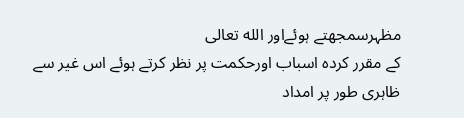مظہرسمجھتے ہوئےاور الله تعالی
کے مقرر کردہ اسباب اورحکمت پر نظر کرتے ہوئے اس غیر سے ظاہری طور پر امداد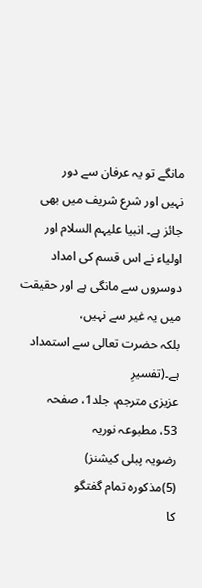مانگے تو یہ عرفان سے دور
نہیں اور شرع شریف میں بھی جائز ہے۔ انبیا علیہم السلام اور
اولیاء نے اس قسم کی امداد دوسروں سے مانگی ہے اور حقیقت میں یہ غیر سے نہیں،
بلکہ حضرت تعالی سے استمداد ہے۔(تفسیرِ
عزیزی مترجم، جلد1، صفحہ
53، مطبوعہ نوریہ
رضویہ پبلی کیشنز)
(5)مذکورہ تمام گفتگو
کا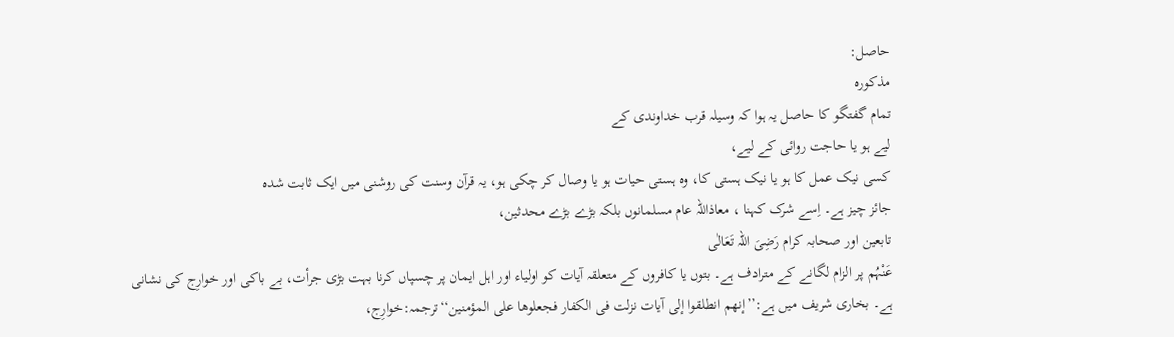حاصل:
مذکورہ
تمام گفتگو کا حاصل یہ ہوا کہ وسیلہ قرب خداوندی کے
لیے ہو یا حاجت روائی کے لیے،
کسی نیک عمل کا ہو یا نیک ہستی کا، وہ ہستی حیات ہو یا وصال کر چکی ہو، یہ قرآن وسنت کی روشنی میں ایک ثابت شدہ
جائز چیز ہے۔ اِسے شرک کہنا ، معاذاللہ عام مسلمانوں بلکہ بڑے بڑے محدثین،
تابعین اور صحابہ کرام رَضِیَ اللہ تَعَالٰی
عَنْہُم پر الزام لگانے کے مترادف ہے۔ بتوں یا کافروں کے متعلقہ آیات کو اولیاء اور اہل ایمان پر چسپاں کرنا بہت بڑی جرأت، بے باکی اور خوارِج کی نشانی
ہے۔ بخاری شریف میں ہے:’’إنهم انطلقوا إلى آيات نزلت فی الكفار فجعلوها على المؤمنين‘‘ترجمہ:خوارِج،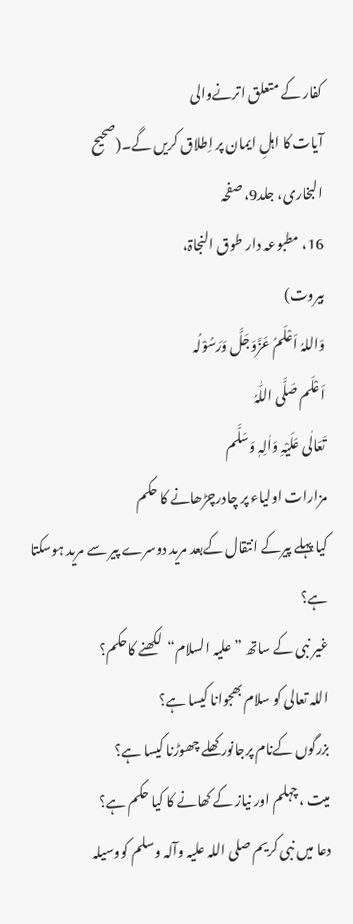کفار کے متعلق اترنےوالی
آیات کا اہلِ ایمان پر اِطلاق کریں گے۔(صحیح
البخاری، جلد9، صفحہ
16، مطبوعہ دار طوق النجاۃ،
بیروت)
وَاللہُ اَعْلَمُ عَزَّوَجَلَّ وَرَسُوْلُہ
اَعْلَم صَلَّی اللّٰہُ
تَعَالٰی عَلَیْہِ وَاٰلِہٖ وَسَلَّم
مزارات اولیاء پر چادرچڑھانے کا حکم
کیا پہلے پیرکے انتقال کےبعد مرید دوسرے پیر سے مرید ہوسکتا ہے؟
غیر نبی کے ساتھ ”علیہ السلام“لکھنے کاحکم؟
اللہ تعالی کو سلام بھجوانا کیسا ہے؟
بزرگوں کےنام پرجانور کھلے چھوڑنا کیسا ہے؟
میت ،چہلم اور نیاز کے کھانے کا کیا حکم ہے؟
دعا میں نبی کریم صلی اللہ علیہ وآلہ وسلم کووسیلہ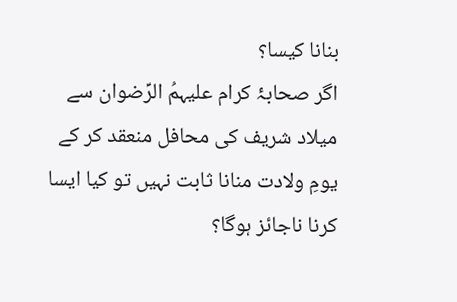بنانا کیسا؟
اگر صحابۂ کرام علیہمُ الرِّضوان سے میلاد شریف کی محافل منعقد کر کے یومِ ولادت منانا ثابت نہیں تو کیا ایسا کرنا ناجائز ہوگا؟